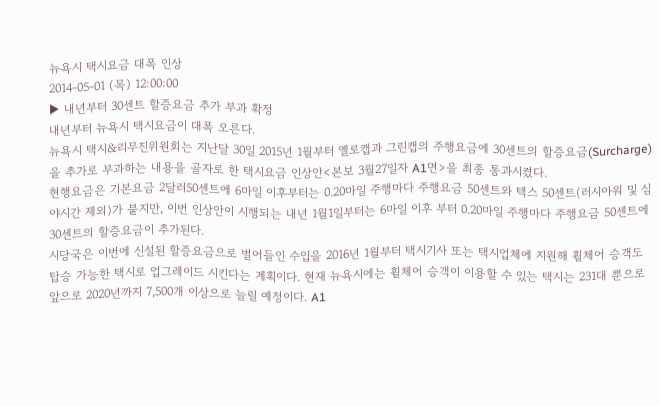뉴욕시 택시요금 대폭 인상
2014-05-01 (목) 12:00:00
▶ 내년부터 30센트 할증요금 추가 부과 확정
내년부터 뉴욕시 택시요금이 대폭 오른다.
뉴욕시 택시&리무진위원회는 지난달 30일 2015년 1월부터 옐로캡과 그린캡의 주행요금에 30센트의 할증요금(Surcharge)을 추가로 부과하는 내용을 골자로 한 택시요금 인상안<본보 3월27일자 A1면>을 최종 통과시켰다.
현행요금은 기본요금 2달러50센트에 6마일 이후부터는 0.20마일 주행마다 주행요금 50센트와 텍스 50센트(러시아워 및 심야시간 제외)가 붙지만, 이번 인상안이 시행되는 내년 1월1일부터는 6마일 이후 부터 0.20마일 주행마다 주행요금 50센트에 30센트의 할증요금이 추가된다.
시당국은 이번에 신설된 할증요금으로 벌어들인 수입을 2016년 1월부터 택시기사 또는 택시업체에 지원해 휠체어 승객도 탑승 가능한 택시로 업그레이드 시킨다는 계획이다. 현재 뉴욕시에는 휠체어 승객이 이용할 수 있는 택시는 231대 뿐으로 앞으로 2020년까지 7,500개 이상으로 늘릴 예정이다. A1